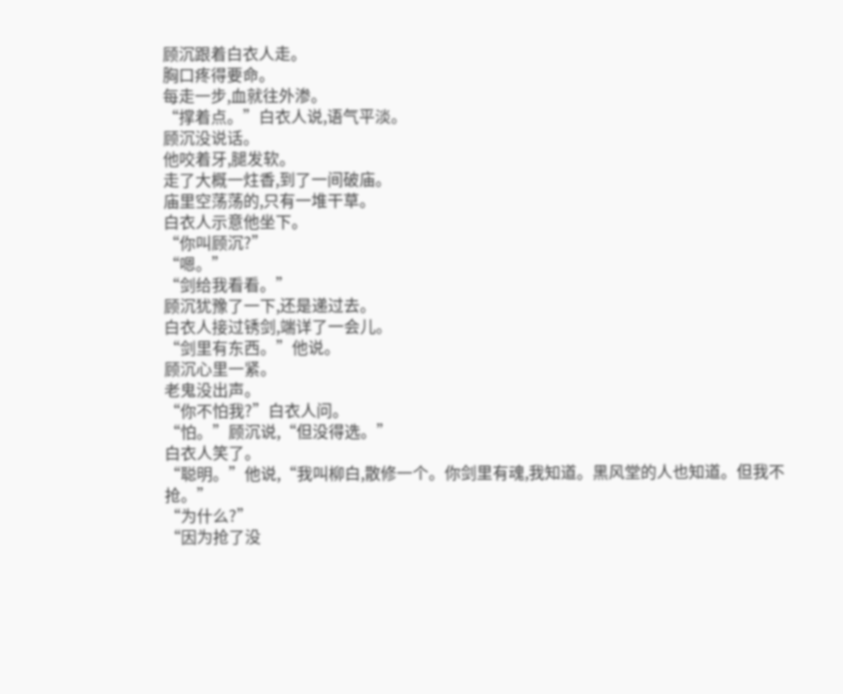顾沉跟着白衣人走。
胸口疼得要命。
每走一步,血就往外渗。
“撑着点。”白衣人说,语气平淡。
顾沉没说话。
他咬着牙,腿发软。
走了大概一炷香,到了一间破庙。
庙里空荡荡的,只有一堆干草。
白衣人示意他坐下。
“你叫顾沉?”
“嗯。”
“剑给我看看。”
顾沉犹豫了一下,还是递过去。
白衣人接过锈剑,端详了一会儿。
“剑里有东西。”他说。
顾沉心里一紧。
老鬼没出声。
“你不怕我?”白衣人问。
“怕。”顾沉说,“但没得选。”
白衣人笑了。
“聪明。”他说,“我叫柳白,散修一个。你剑里有魂,我知道。黑风堂的人也知道。但我不抢。”
“为什么?”
“因为抢了没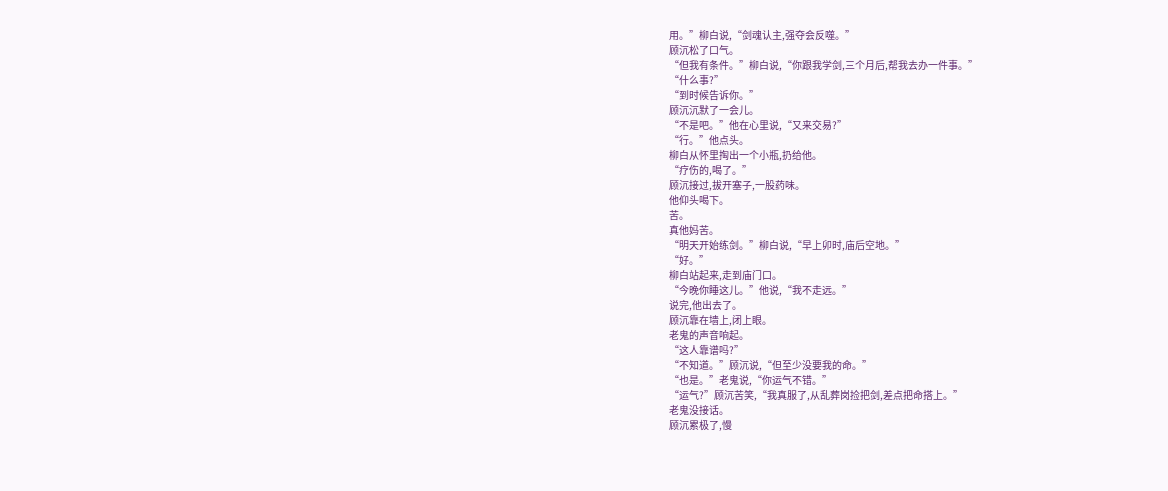用。”柳白说,“剑魂认主,强夺会反噬。”
顾沉松了口气。
“但我有条件。”柳白说,“你跟我学剑,三个月后,帮我去办一件事。”
“什么事?”
“到时候告诉你。”
顾沉沉默了一会儿。
“不是吧。”他在心里说,“又来交易?”
“行。”他点头。
柳白从怀里掏出一个小瓶,扔给他。
“疗伤的,喝了。”
顾沉接过,拔开塞子,一股药味。
他仰头喝下。
苦。
真他妈苦。
“明天开始练剑。”柳白说,“早上卯时,庙后空地。”
“好。”
柳白站起来,走到庙门口。
“今晚你睡这儿。”他说,“我不走远。”
说完,他出去了。
顾沉靠在墙上,闭上眼。
老鬼的声音响起。
“这人靠谱吗?”
“不知道。”顾沉说,“但至少没要我的命。”
“也是。”老鬼说,“你运气不错。”
“运气?”顾沉苦笑,“我真服了,从乱葬岗捡把剑,差点把命搭上。”
老鬼没接话。
顾沉累极了,慢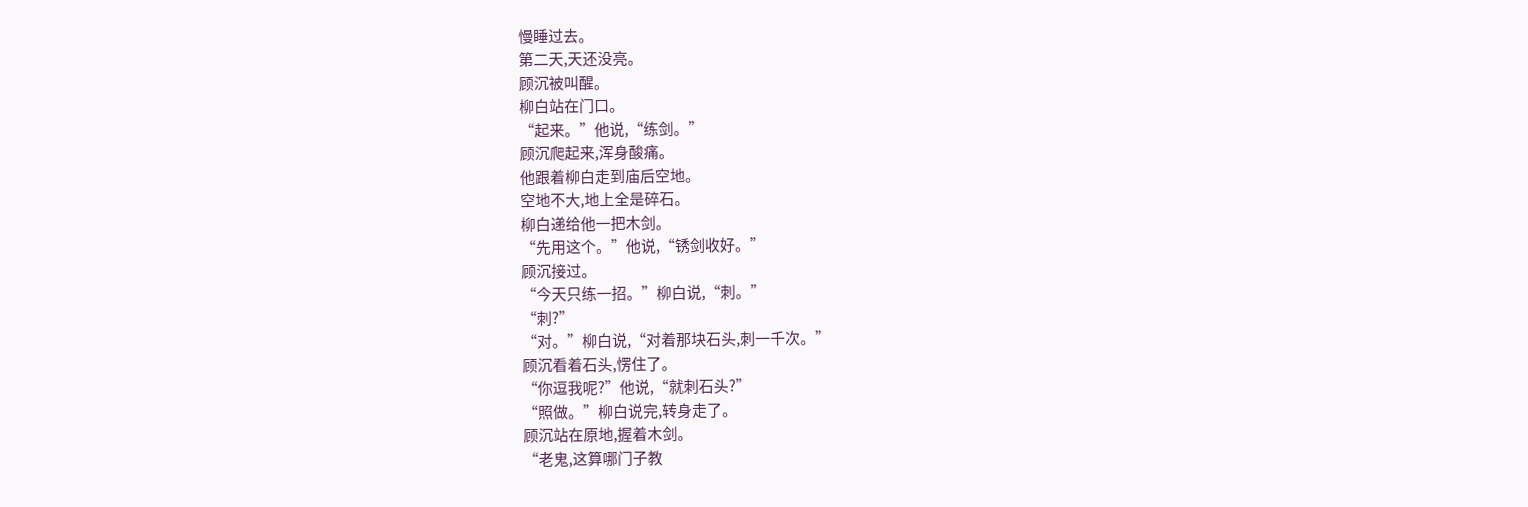慢睡过去。
第二天,天还没亮。
顾沉被叫醒。
柳白站在门口。
“起来。”他说,“练剑。”
顾沉爬起来,浑身酸痛。
他跟着柳白走到庙后空地。
空地不大,地上全是碎石。
柳白递给他一把木剑。
“先用这个。”他说,“锈剑收好。”
顾沉接过。
“今天只练一招。”柳白说,“刺。”
“刺?”
“对。”柳白说,“对着那块石头,刺一千次。”
顾沉看着石头,愣住了。
“你逗我呢?”他说,“就刺石头?”
“照做。”柳白说完,转身走了。
顾沉站在原地,握着木剑。
“老鬼,这算哪门子教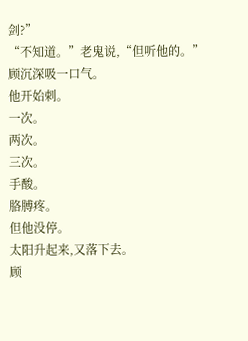剑?”
“不知道。”老鬼说,“但听他的。”
顾沉深吸一口气。
他开始刺。
一次。
两次。
三次。
手酸。
胳膊疼。
但他没停。
太阳升起来,又落下去。
顾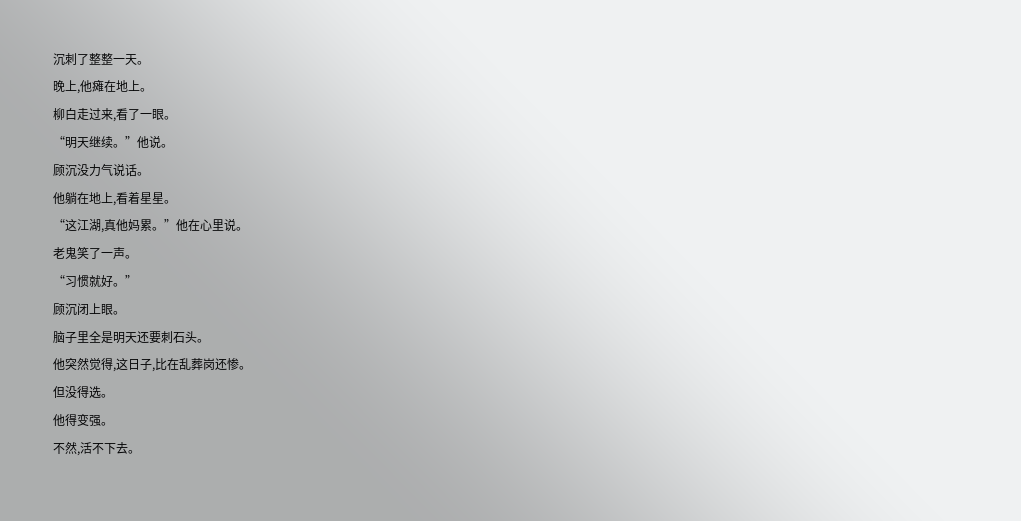沉刺了整整一天。
晚上,他瘫在地上。
柳白走过来,看了一眼。
“明天继续。”他说。
顾沉没力气说话。
他躺在地上,看着星星。
“这江湖,真他妈累。”他在心里说。
老鬼笑了一声。
“习惯就好。”
顾沉闭上眼。
脑子里全是明天还要刺石头。
他突然觉得,这日子,比在乱葬岗还惨。
但没得选。
他得变强。
不然,活不下去。